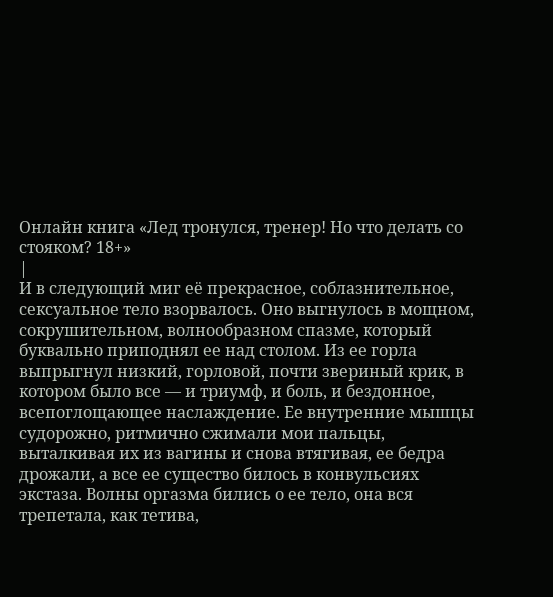Онлайн книга «Лед тронулся, тренер! Но что делать со стояком? 18+»
|
И в следующий миг её прекрасное, соблазнительное, сексуальное тело взорвалось. Оно выгнулось в мощном, сокрушительном, волнообразном спазме, который буквально приподнял ее над столом. Из ее горла выпрыгнул низкий, горловой, почти звериный крик, в котором было все — и триумф, и боль, и бездонное, всепоглощающее наслаждение. Ее внутренние мышцы судорожно, ритмично сжимали мои пальцы, выталкивая их из вагины и снова втягивая, ее бедра дрожали, а все ее существо билось в конвульсиях экстаза. Волны оргазма бились о ее тело, она вся трепетала, как тетива,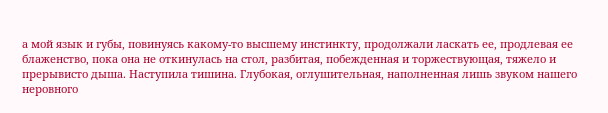а мой язык и губы, повинуясь какому-то высшему инстинкту, продолжали ласкать ее, продлевая ее блаженство, пока она не откинулась на стол, разбитая, побежденная и торжествующая, тяжело и прерывисто дыша. Наступила тишина. Глубокая, оглушительная, наполненная лишь звуком нашего неровного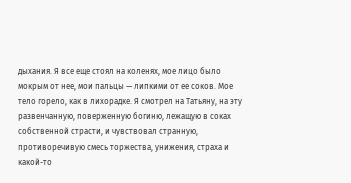дыхания. Я все еще стоял на коленях, мое лицо было мокрым от нее, мои пальцы — липкими от ее соков. Мое тело горело, как в лихорадке. Я смотрел на Татьяну, на эту развенчанную, поверженную богиню, лежащую в соках собственной страсти, и чувствовал странную, противоречивую смесь торжества, унижения, страха и какой-то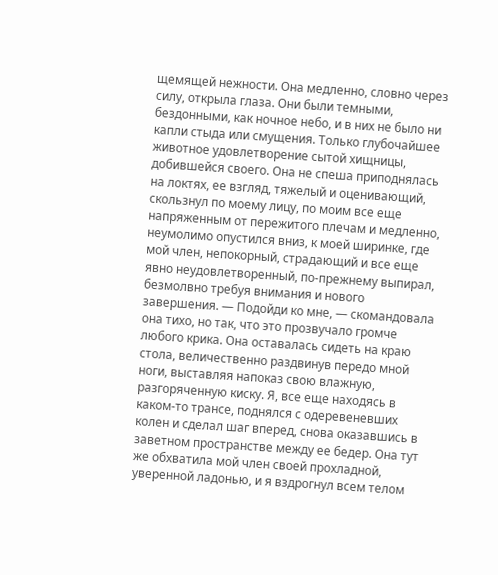щемящей нежности. Она медленно, словно через силу, открыла глаза. Они были темными, бездонными, как ночное небо, и в них не было ни капли стыда или смущения. Только глубочайшее животное удовлетворение сытой хищницы, добившейся своего. Она не спеша приподнялась на локтях, ее взгляд, тяжелый и оценивающий, скользнул по моему лицу, по моим все еще напряженным от пережитого плечам и медленно, неумолимо опустился вниз, к моей ширинке, где мой член, непокорный, страдающий и все еще явно неудовлетворенный, по-прежнему выпирал, безмолвно требуя внимания и нового завершения. — Подойди ко мне, — скомандовала она тихо, но так, что это прозвучало громче любого крика. Она оставалась сидеть на краю стола, величественно раздвинув передо мной ноги, выставляя напоказ свою влажную, разгоряченную киску. Я, все еще находясь в каком-то трансе, поднялся с одеревеневших колен и сделал шаг вперед, снова оказавшись в заветном пространстве между ее бедер. Она тут же обхватила мой член своей прохладной, уверенной ладонью, и я вздрогнул всем телом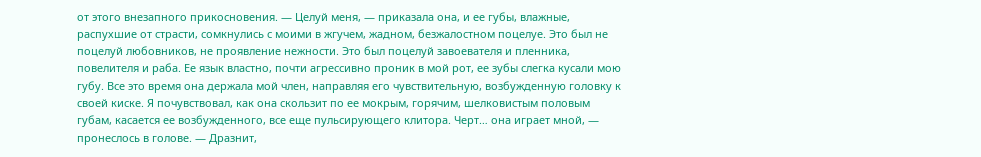от этого внезапного прикосновения. — Целуй меня, — приказала она, и ее губы, влажные, распухшие от страсти, сомкнулись с моими в жгучем, жадном, безжалостном поцелуе. Это был не поцелуй любовников, не проявление нежности. Это был поцелуй завоевателя и пленника, повелителя и раба. Ее язык властно, почти агрессивно проник в мой рот, ее зубы слегка кусали мою губу. Все это время она держала мой член, направляя его чувствительную, возбужденную головку к своей киске. Я почувствовал, как она скользит по ее мокрым, горячим, шелковистым половым губам, касается ее возбужденного, все еще пульсирующего клитора. Черт… она играет мной, — пронеслось в голове. — Дразнит,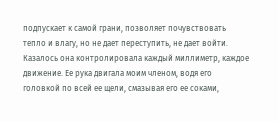подпускает к самой грани, позволяет почувствовать тепло и влагу, но не дает переступить, не дает войти. Казалось она контролировала каждый миллиметр, каждое движение. Ее рука двигала моим членом, водя его головкой по всей ее щели, смазывая его ее соками,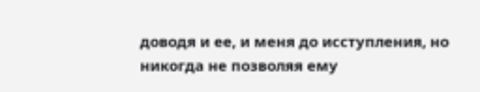доводя и ее, и меня до исступления, но никогда не позволяя ему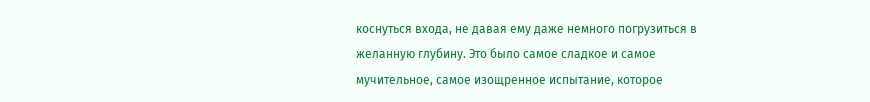коснуться входа, не давая ему даже немного погрузиться в желанную глубину. Это было самое сладкое и самое мучительное, самое изощренное испытание, которое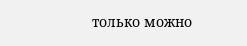только можно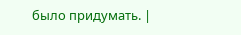было придумать. |